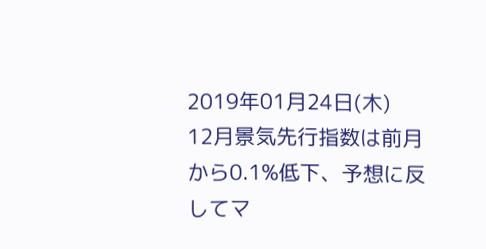2019年01月24日(木)
12月景気先行指数は前月から0.1%低下、予想に反してマ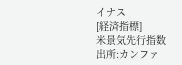イナス
[経済指標]
米景気先行指数
出所:カンファ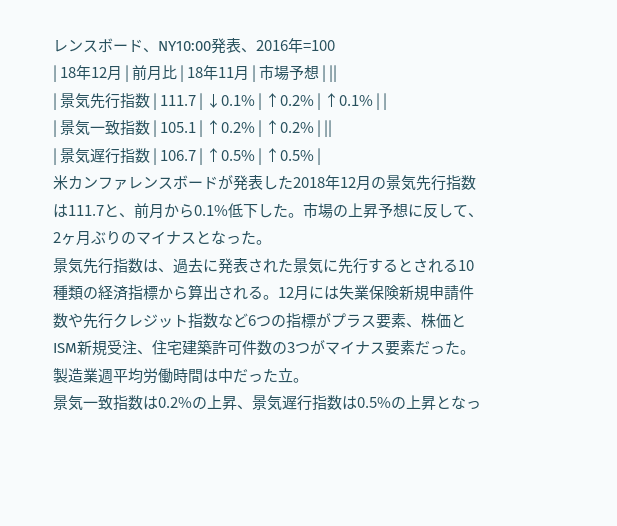レンスボード、NY10:00発表、2016年=100
| 18年12月 | 前月比 | 18年11月 | 市場予想 | ||
| 景気先行指数 | 111.7 | ↓0.1% | ↑0.2% | ↑0.1% | |
| 景気一致指数 | 105.1 | ↑0.2% | ↑0.2% | ||
| 景気遅行指数 | 106.7 | ↑0.5% | ↑0.5% |
米カンファレンスボードが発表した2018年12月の景気先行指数は111.7と、前月から0.1%低下した。市場の上昇予想に反して、2ヶ月ぶりのマイナスとなった。
景気先行指数は、過去に発表された景気に先行するとされる10種類の経済指標から算出される。12月には失業保険新規申請件数や先行クレジット指数など6つの指標がプラス要素、株価とISM新規受注、住宅建築許可件数の3つがマイナス要素だった。製造業週平均労働時間は中だった立。
景気一致指数は0.2%の上昇、景気遅行指数は0.5%の上昇となっ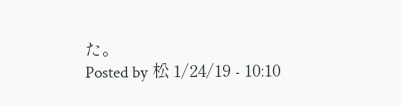た。
Posted by 松 1/24/19 - 10:10